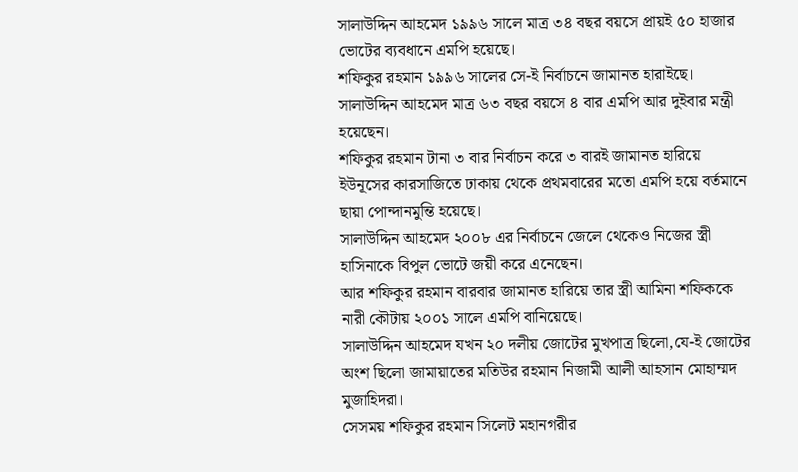সালাউদ্দিন আহমেদ ১৯৯৬ সালে মাত্র ৩৪ বছর বয়সে প্রায়ই ৫০ হাজার ভোটের ব্যবধানে এমপি হয়েছে।
শফিকুর রহমান ১৯৯৬ সালের সে-ই নির্বাচনে জামানত হারাইছে।
সালাউদ্দিন আহমেদ মাত্র ৬৩ বছর বয়সে ৪ বার এমপি আর দুইবার মন্ত্রী হয়েছেন।
শফিকুর রহমান টানা ৩ বার নির্বাচন করে ৩ বারই জামানত হারিয়ে ইউনূসের কারসাজিতে ঢাকায় থেকে প্রথমবারের মতো এমপি হয়ে বর্তমানে ছায়া পোন্দানমুন্তি হয়েছে।
সালাউদ্দিন আহমেদ ২০০৮ এর নির্বাচনে জেলে থেকেও নিজের স্ত্রী হাসিনাকে বিপুল ভোটে জয়ী করে এনেছেন।
আর শফিকুর রহমান বারবার জামানত হারিয়ে তার স্ত্রী আমিনা শফিককে নারী কৌটায় ২০০১ সালে এমপি বানিয়েছে।
সালাউদ্দিন আহমেদ যখন ২০ দলীয় জোটের মুখপাত্র ছিলো,যে-ই জোটের অংশ ছিলো জামায়াতের মতিউর রহমান নিজামী আলী আহসান মোহাম্মদ মুজাহিদরা।
সেসময় শফিকুর রহমান সিলেট মহানগরীর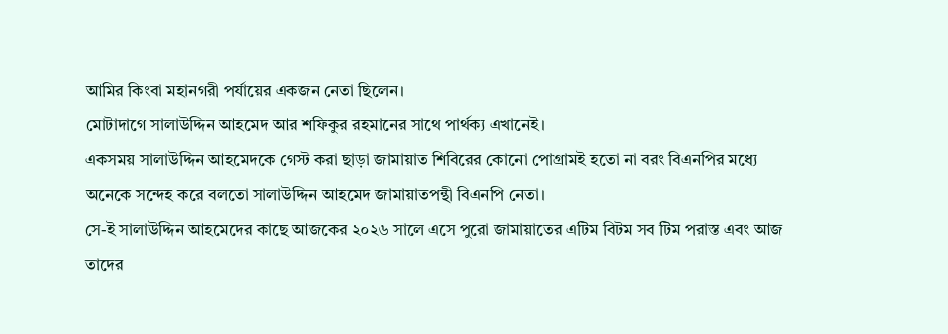আমির কিংবা মহানগরী পর্যায়ের একজন নেতা ছিলেন।
মোটাদাগে সালাউদ্দিন আহমেদ আর শফিকুর রহমানের সাথে পার্থক্য এখানেই।
একসময় সালাউদ্দিন আহমেদকে গেস্ট করা ছাড়া জামায়াত শিবিরের কোনো পোগ্রামই হতো না বরং বিএনপির মধ্যে অনেকে সন্দেহ করে বলতো সালাউদ্দিন আহমেদ জামায়াতপন্থী বিএনপি নেতা।
সে-ই সালাউদ্দিন আহমেদের কাছে আজকের ২০২৬ সালে এসে পুরো জামায়াতের এটিম বিটম সব টিম পরাস্ত এবং আজ তাদের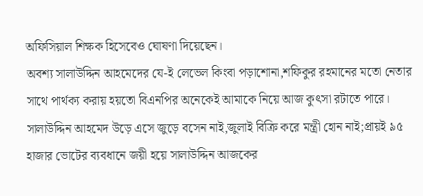অফিসিয়াল শিক্ষক হিসেবেও ঘোষণা দিয়েছেন।
অবশ্য সালাউদ্দিন আহমেদের যে-ই লেভেল কিংবা পড়াশোনা,শফিকুর রহমানের মতো নেতার সাথে পার্থক্য করায় হয়তো বিএনপির অনেকেই আমাকে নিয়ে আজ কুৎসা রটাতে পারে।
সালাউদ্দিন আহমেদ উড়ে এসে জুড়ে বসেন নাই,জুলাই বিক্রি করে মন্ত্রী হোন নাই;প্রায়ই ৯৫ হাজার ভোটের ব্যবধানে জয়ী হয়ে সালাউদ্দিন আজকের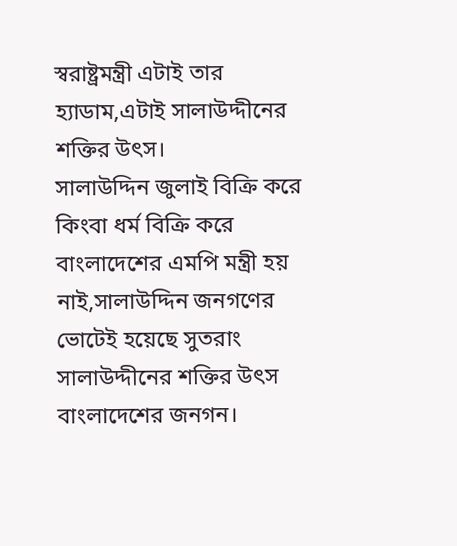স্বরাষ্ট্রমন্ত্রী এটাই তার হ্যাডাম,এটাই সালাউদ্দীনের শক্তির উৎস।
সালাউদ্দিন জুলাই বিক্রি করে কিংবা ধর্ম বিক্রি করে বাংলাদেশের এমপি মন্ত্রী হয় নাই,সালাউদ্দিন জনগণের ভোটেই হয়েছে সুতরাং সালাউদ্দীনের শক্তির উৎস বাংলাদেশের জনগন।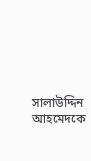সালাউদ্দিন আহমেদকে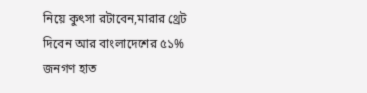নিয়ে কুৎসা রটাবেন,মারার থ্রেট দিবেন আর বাংলাদেশের ৫১% জনগণ হাত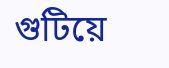গুটিয়ে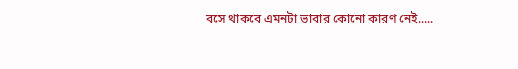বসে থাকবে এমনটা ভাবার কোনো কারণ নেই.....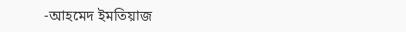-আহমেদ ইমতিয়াজ